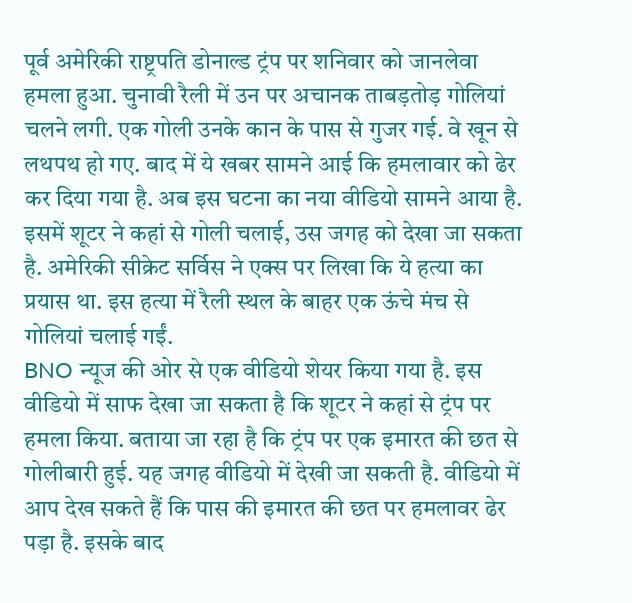पूर्व अमेरिकी राष्ट्रपति डोनाल्ड ट्रंप पर शनिवार को जानलेवा हमला हुआ. चुनावी रैली में उन पर अचानक ताबड़तोड़ गोलियां चलने लगी. एक गोली उनके कान के पास से गुजर गई. वे खून से लथपथ हो गए. बाद में ये खबर सामने आई कि हमलावार को ढेर कर दिया गया है. अब इस घटना का नया वीडियो सामने आया है. इसमें शूटर ने कहां से गोली चलाई, उस जगह को देखा जा सकता है. अमेरिकी सीक्रेट सर्विस ने एक्स पर लिखा कि ये हत्या का प्रयास था. इस हत्या में रैली स्थल के बाहर एक ऊंचे मंच से गोलियां चलाई गईं.
BNO न्यूज की ओर से एक वीडियो शेयर किया गया है. इस वीडियो में साफ देखा जा सकता है कि शूटर ने कहां से ट्रंप पर हमला किया. बताया जा रहा है कि ट्रंप पर एक इमारत की छत से गोलीबारी हुई. यह जगह वीडियो में देखी जा सकती है. वीडियो में आप देख सकते हैं कि पास की इमारत की छत पर हमलावर ढेर पड़ा है. इसके बाद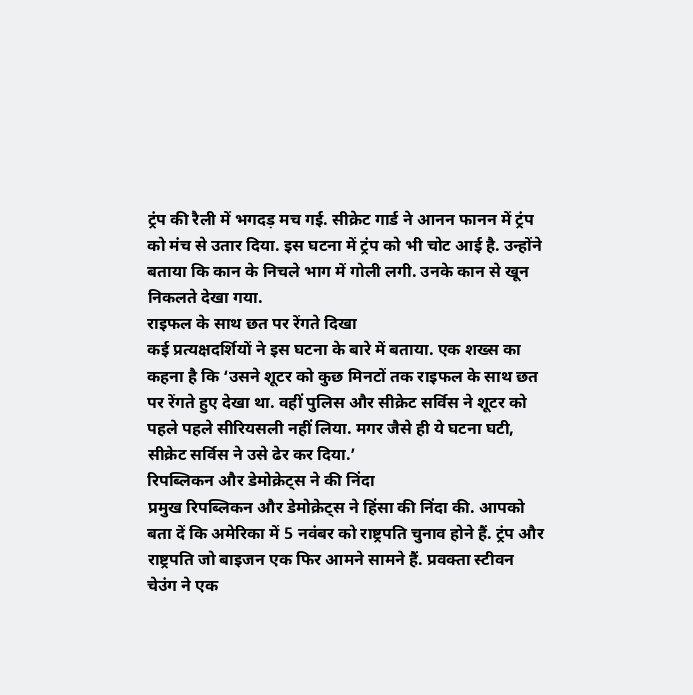ट्रंप की रैली में भगदड़ मच गई. सीक्रेट गार्ड ने आनन फानन में ट्रंप को मंच से उतार दिया. इस घटना में ट्रंप को भी चोट आई है. उन्होंने बताया कि कान के निचले भाग में गोली लगी. उनके कान से खून निकलते देखा गया.
राइफल के साथ छत पर रेंगते दिखा
कई प्रत्यक्षदर्शियों ने इस घटना के बारे में बताया. एक शख्स का कहना है कि ‘उसने शूटर को कुछ मिनटों तक राइफल के साथ छत पर रेंगते हुए देखा था. वहीं पुलिस और सीक्रेट सर्विस ने शूटर को पहले पहले सीरियसली नहीं लिया. मगर जैसे ही ये घटना घटी, सीक्रेट सर्विस ने उसे ढेर कर दिया.’
रिपब्लिकन और डेमोक्रेट्स ने की निंदा
प्रमुख रिपब्लिकन और डेमोक्रेट्स ने हिंसा की निंदा की. आपको बता दें कि अमेरिका में 5 नवंबर को राष्ट्रपति चुनाव होने हैं. ट्रंप और राष्ट्रपति जो बाइजन एक फिर आमने सामने हैं. प्रवक्ता स्टीवन चेउंग ने एक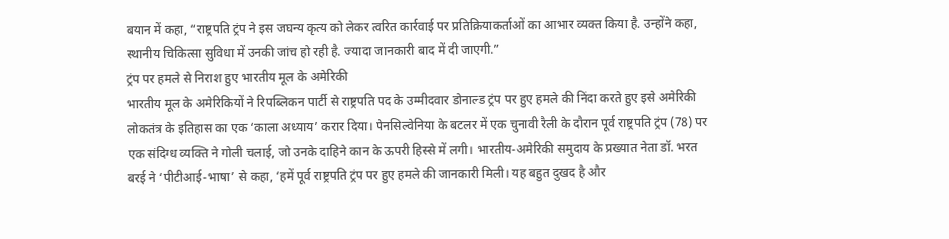बयान में कहा, “राष्ट्रपति ट्रंप ने इस जघन्य कृत्य को लेकर त्वरित कार्रवाई पर प्रतिक्रियाकर्ताओं का आभार व्यक्त किया है. उन्होंने कहा, स्थानीय चिकित्सा सुविधा में उनकी जांच हो रही है. ज्यादा जानकारी बाद में दी जाएगी.”
ट्रंप पर हमले से निराश हुए भारतीय मूल के अमेरिकी
भारतीय मूल के अमेरिकियों ने रिपब्लिकन पार्टी से राष्ट्रपति पद के उम्मीदवार डोनाल्ड ट्रंप पर हुए हमले की निंदा करते हुए इसे अमेरिकी लोकतंत्र के इतिहास का एक ‘काला अध्याय’ करार दिया। पेनसिल्वेनिया के बटलर में एक चुनावी रैली के दौरान पूर्व राष्ट्रपति ट्रंप (78) पर एक संदिग्ध व्यक्ति ने गोली चलाई, जो उनके दाहिने कान के ऊपरी हिस्से में लगी। भारतीय-अमेरिकी समुदाय के प्रख्यात नेता डॉ. भरत बरई ने ‘पीटीआई-भाषा’ से कहा, ‘हमें पूर्व राष्ट्रपति ट्रंप पर हुए हमले की जानकारी मिली। यह बहुत दुखद है और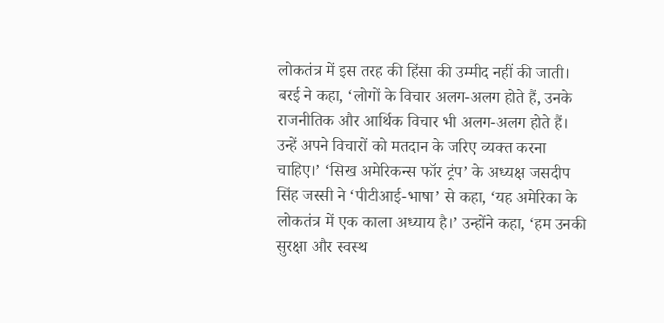लोकतंत्र में इस तरह की हिंसा की उम्मीद नहीं की जाती।
बरई ने कहा, ‘लोगों के विचार अलग-अलग होते हैं, उनके राजनीतिक और आर्थिक विचार भी अलग-अलग होते हैं। उन्हें अपने विचारों को मतदान के जरिए व्यक्त करना चाहिए।’ ‘सिख अमेरिकन्स फॉर ट्रंप’ के अध्यक्ष जसदीप सिंह जस्सी ने ‘पीटीआई-भाषा’ से कहा, ‘यह अमेरिका के लोकतंत्र में एक काला अध्याय है।’ उन्होंने कहा, ‘हम उनकी सुरक्षा और स्वस्थ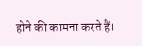होने की कामना करते हैं।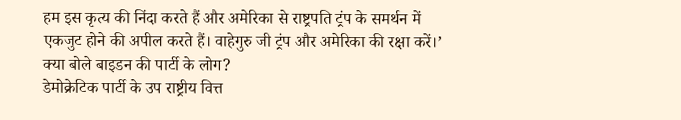हम इस कृत्य की निंदा करते हैं और अमेरिका से राष्ट्रपति ट्रंप के समर्थन में एकजुट होने की अपील करते हैं। वाहेगुरु जी ट्रंप और अमेरिका की रक्षा करें।’
क्या बोले बाइडन की पार्टी के लोग?
डेमोक्रेटिक पार्टी के उप राष्ट्रीय वित्त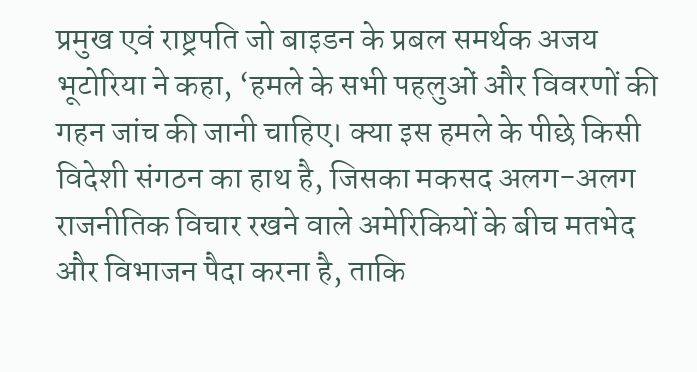प्रमुख एवं राष्ट्रपति जो बाइडन के प्रबल समर्थक अजय भूटोरिया ने कहा, ‘हमले के सभी पहलुओं और विवरणों की गहन जांच की जानी चाहिए। क्या इस हमले के पीछे किसी विदेशी संगठन का हाथ है, जिसका मकसद अलग-अलग राजनीतिक विचार रखने वाले अमेरिकियों के बीच मतभेद और विभाजन पैदा करना है, ताकि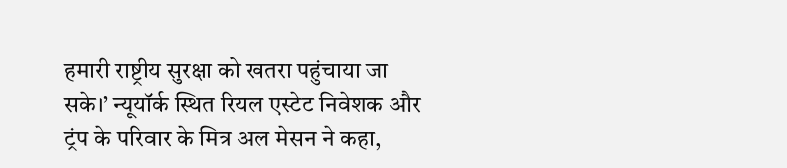हमारी राष्ट्रीय सुरक्षा को खतरा पहुंचाया जा सके।’ न्यूयॉर्क स्थित रियल एस्टेट निवेशक और ट्रंप के परिवार के मित्र अल मेसन ने कहा,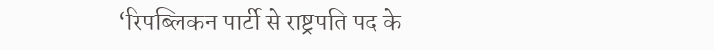‘रिपब्लिकन पार्टी से राष्ट्रपति पद के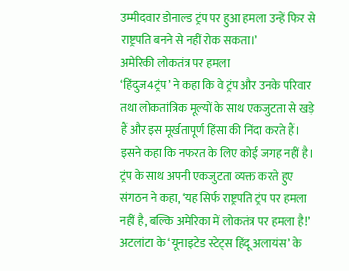उम्मीदवार डोनाल्ड ट्रंप पर हुआ हमला उन्हें फिर से राष्ट्रपति बनने से नहीं रोक सकता।’
अमेरिकी लोकतंत्र पर हमला
‘हिंदुज4ट्रंप’ ने कहा कि वे ट्रंप और उनके परिवार तथा लोकतांत्रिक मूल्यों के साथ एकजुटता से खड़े हैं और इस मूर्खतापूर्ण हिंसा की निंदा करते हैं। इसने कहा कि नफरत के लिए कोई जगह नहीं है। ट्रंप के साथ अपनी एकजुटता व्यक्त करते हुए संगठन ने कहा, ‘यह सिर्फ राष्ट्रपति ट्रंप पर हमला नहीं है, बल्कि अमेरिका में लोकतंत्र पर हमला है!’ अटलांटा के ‘यूनाइटेड स्टेट्स हिंदू अलायंस’ के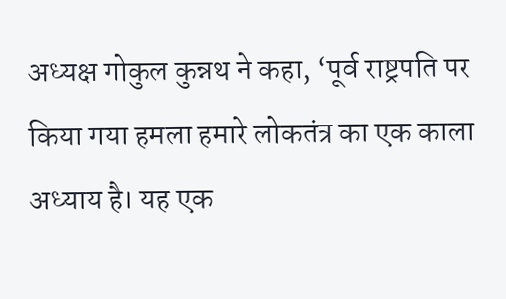अध्यक्ष गोकुल कुन्नथ ने कहा, ‘पूर्व राष्ट्रपति पर किया गया हमला हमारे लोकतंत्र का एक काला अध्याय है। यह एक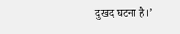दुखद घटना है।’